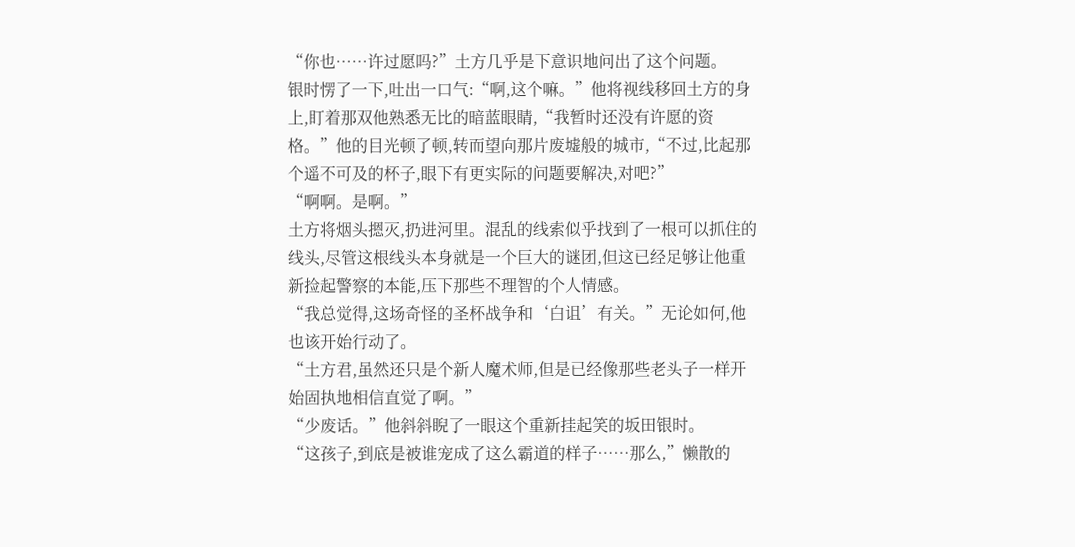“你也……许过愿吗?”土方几乎是下意识地问出了这个问题。
银时愣了一下,吐出一口气:“啊,这个嘛。”他将视线移回土方的身上,盯着那双他熟悉无比的暗蓝眼睛,“我暂时还没有许愿的资格。”他的目光顿了顿,转而望向那片废墟般的城市,“不过,比起那个遥不可及的杯子,眼下有更实际的问题要解决,对吧?”
“啊啊。是啊。”
土方将烟头摁灭,扔进河里。混乱的线索似乎找到了一根可以抓住的线头,尽管这根线头本身就是一个巨大的谜团,但这已经足够让他重新捡起警察的本能,压下那些不理智的个人情感。
“我总觉得,这场奇怪的圣杯战争和‘白诅’有关。”无论如何,他也该开始行动了。
“土方君,虽然还只是个新人魔术师,但是已经像那些老头子一样开始固执地相信直觉了啊。”
“少废话。”他斜斜睨了一眼这个重新挂起笑的坂田银时。
“这孩子,到底是被谁宠成了这么霸道的样子……那么,”懒散的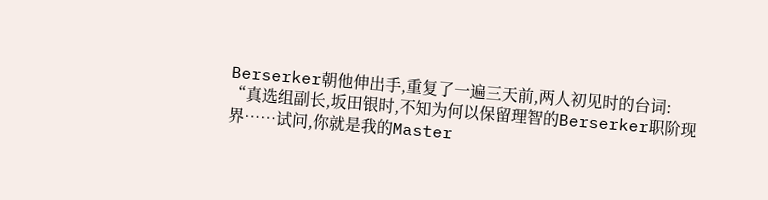Berserker朝他伸出手,重复了一遍三天前,两人初见时的台词:
“真选组副长,坂田银时,不知为何以保留理智的Berserker职阶现界……试问,你就是我的Master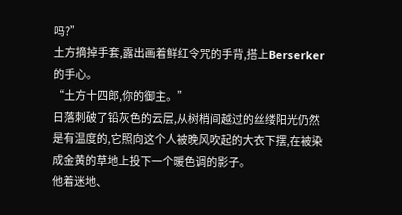吗?”
土方摘掉手套,露出画着鲜红令咒的手背,搭上Berserker的手心。
“土方十四郎,你的御主。”
日落刺破了铅灰色的云层,从树梢间越过的丝缕阳光仍然是有温度的,它照向这个人被晚风吹起的大衣下摆,在被染成金黄的草地上投下一个暖色调的影子。
他着迷地、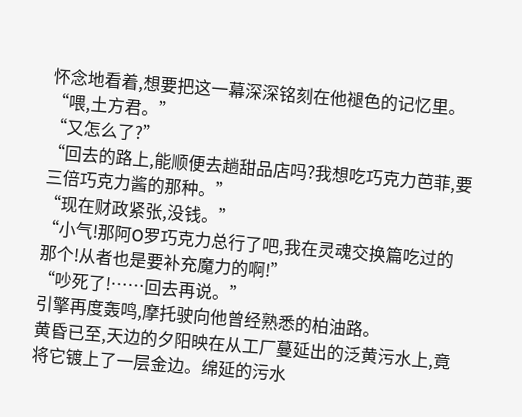怀念地看着,想要把这一幕深深铭刻在他褪色的记忆里。
“喂,土方君。”
“又怎么了?”
“回去的路上,能顺便去趟甜品店吗?我想吃巧克力芭菲,要三倍巧克力酱的那种。”
“现在财政紧张,没钱。”
“小气!那阿O罗巧克力总行了吧,我在灵魂交换篇吃过的那个!从者也是要补充魔力的啊!”
“吵死了!……回去再说。”
引擎再度轰鸣,摩托驶向他曾经熟悉的柏油路。
黄昏已至,天边的夕阳映在从工厂蔓延出的泛黄污水上,竟将它镀上了一层金边。绵延的污水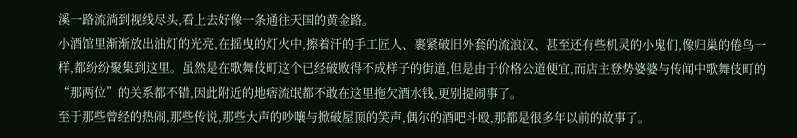溪一路流淌到视线尽头,看上去好像一条通往天国的黄金路。
小酒馆里渐渐放出油灯的光亮,在摇曳的灯火中,擦着汗的手工匠人、裹紧破旧外套的流浪汉、甚至还有些机灵的小鬼们,像归巢的倦鸟一样,都纷纷聚集到这里。虽然是在歌舞伎町这个已经破败得不成样子的街道,但是由于价格公道便宜,而店主登势婆婆与传闻中歌舞伎町的“那两位”的关系都不错,因此附近的地痞流氓都不敢在这里拖欠酒水钱,更别提闹事了。
至于那些曾经的热闹,那些传说,那些大声的吵嚷与掀破屋顶的笑声,偶尔的酒吧斗殴,那都是很多年以前的故事了。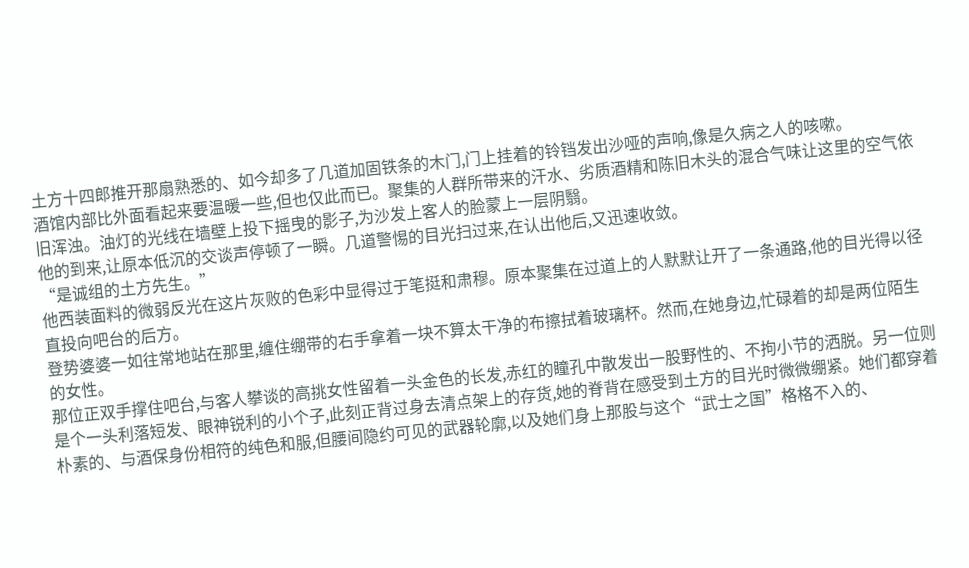土方十四郎推开那扇熟悉的、如今却多了几道加固铁条的木门,门上挂着的铃铛发出沙哑的声响,像是久病之人的咳嗽。
酒馆内部比外面看起来要温暖一些,但也仅此而已。聚集的人群所带来的汗水、劣质酒精和陈旧木头的混合气味让这里的空气依旧浑浊。油灯的光线在墙壁上投下摇曳的影子,为沙发上客人的脸蒙上一层阴翳。
他的到来,让原本低沉的交谈声停顿了一瞬。几道警惕的目光扫过来,在认出他后,又迅速收敛。
“是诚组的土方先生。”
他西装面料的微弱反光在这片灰败的色彩中显得过于笔挺和肃穆。原本聚集在过道上的人默默让开了一条通路,他的目光得以径直投向吧台的后方。
登势婆婆一如往常地站在那里,缠住绷带的右手拿着一块不算太干净的布擦拭着玻璃杯。然而,在她身边,忙碌着的却是两位陌生的女性。
那位正双手撑住吧台,与客人攀谈的高挑女性留着一头金色的长发,赤红的瞳孔中散发出一股野性的、不拘小节的洒脱。另一位则是个一头利落短发、眼神锐利的小个子,此刻正背过身去清点架上的存货,她的脊背在感受到土方的目光时微微绷紧。她们都穿着朴素的、与酒保身份相符的纯色和服,但腰间隐约可见的武器轮廓,以及她们身上那股与这个“武士之国”格格不入的、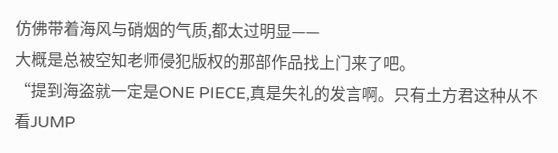仿佛带着海风与硝烟的气质,都太过明显——
大概是总被空知老师侵犯版权的那部作品找上门来了吧。
“提到海盗就一定是ONE PIECE,真是失礼的发言啊。只有土方君这种从不看JUMP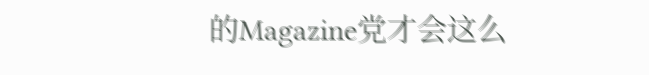的Magazine党才会这么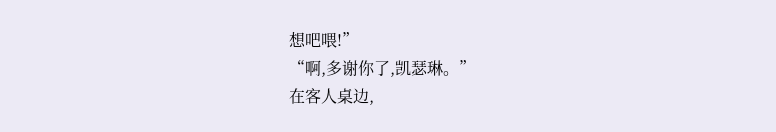想吧喂!”
“啊,多谢你了,凯瑟琳。”
在客人桌边,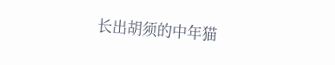长出胡须的中年猫